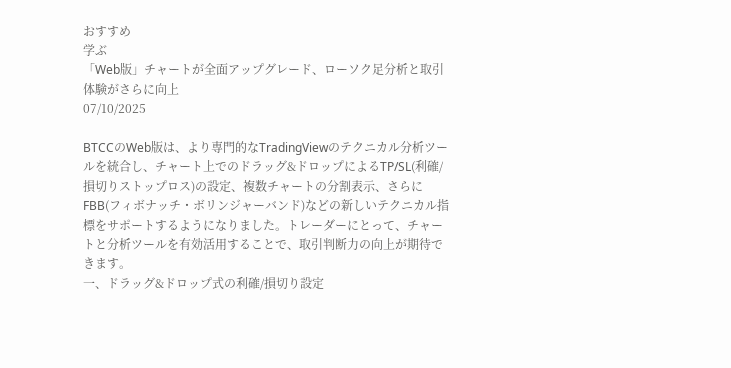おすすめ
学ぶ
「Web版」チャートが全面アップグレード、ローソク足分析と取引体験がさらに向上
07/10/2025

BTCCのWeb版は、より専門的なTradingViewのテクニカル分析ツールを統合し、チャート上でのドラッグ&ドロップによるTP/SL(利確/損切りストップロス)の設定、複数チャートの分割表示、さらにFBB(フィボナッチ・ボリンジャーバンド)などの新しいテクニカル指標をサポートするようになりました。トレーダーにとって、チャートと分析ツールを有効活用することで、取引判断力の向上が期待できます。
一、ドラッグ&ドロップ式の利確/損切り設定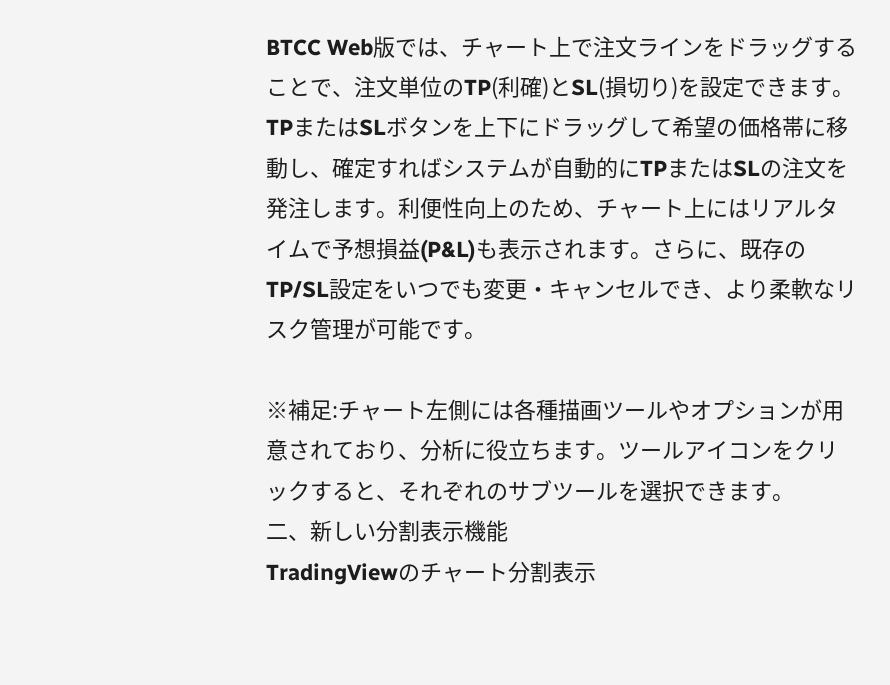BTCC Web版では、チャート上で注文ラインをドラッグすることで、注文単位のTP(利確)とSL(損切り)を設定できます。TPまたはSLボタンを上下にドラッグして希望の価格帯に移動し、確定すればシステムが自動的にTPまたはSLの注文を発注します。利便性向上のため、チャート上にはリアルタイムで予想損益(P&L)も表示されます。さらに、既存のTP/SL設定をいつでも変更・キャンセルでき、より柔軟なリスク管理が可能です。

※補足:チャート左側には各種描画ツールやオプションが用意されており、分析に役立ちます。ツールアイコンをクリックすると、それぞれのサブツールを選択できます。
二、新しい分割表示機能
TradingViewのチャート分割表示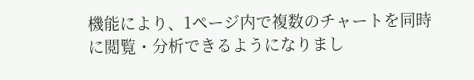機能により、1ページ内で複数のチャートを同時に閲覧・分析できるようになりまし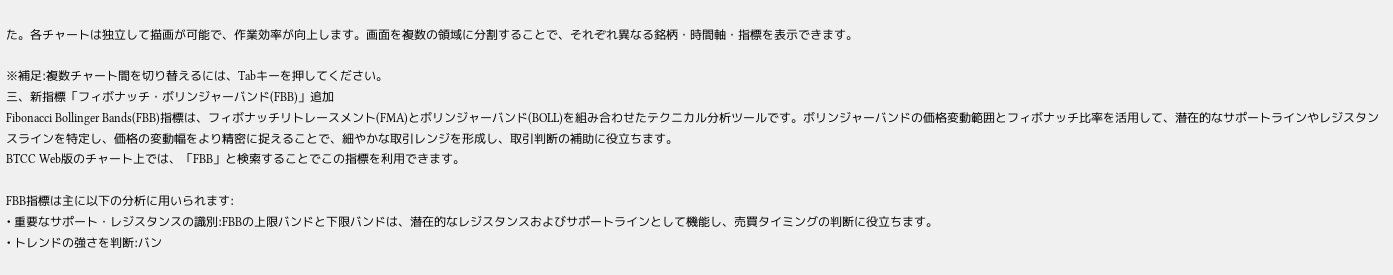た。各チャートは独立して描画が可能で、作業効率が向上します。画面を複数の領域に分割することで、それぞれ異なる銘柄・時間軸・指標を表示できます。

※補足:複数チャート間を切り替えるには、Tabキーを押してください。
三、新指標「フィボナッチ・ボリンジャーバンド(FBB)」追加
Fibonacci Bollinger Bands(FBB)指標は、フィボナッチリトレースメント(FMA)とボリンジャーバンド(BOLL)を組み合わせたテクニカル分析ツールです。ボリンジャーバンドの価格変動範囲とフィボナッチ比率を活用して、潜在的なサポートラインやレジスタンスラインを特定し、価格の変動幅をより精密に捉えることで、細やかな取引レンジを形成し、取引判断の補助に役立ちます。
BTCC Web版のチャート上では、「FBB」と検索することでこの指標を利用できます。

FBB指標は主に以下の分析に用いられます:
• 重要なサポート・レジスタンスの識別:FBBの上限バンドと下限バンドは、潜在的なレジスタンスおよびサポートラインとして機能し、売買タイミングの判断に役立ちます。
• トレンドの強さを判断:バン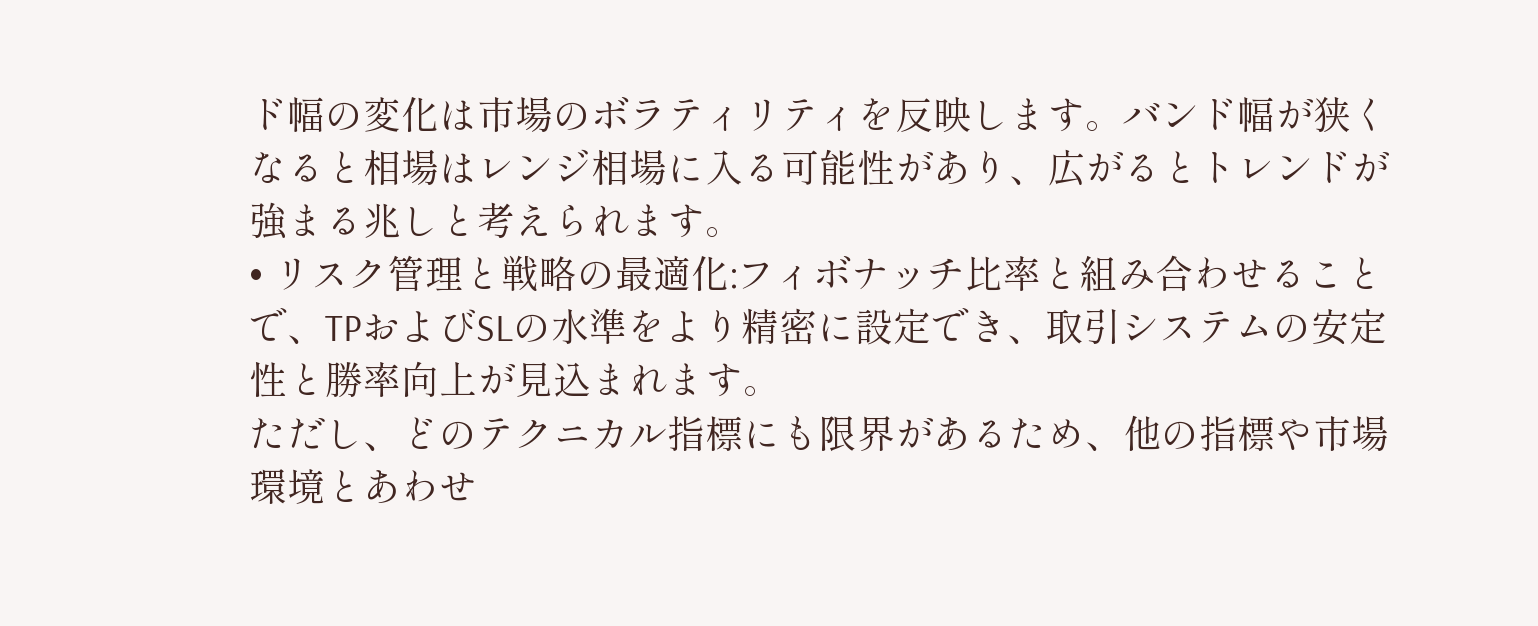ド幅の変化は市場のボラティリティを反映します。バンド幅が狭くなると相場はレンジ相場に入る可能性があり、広がるとトレンドが強まる兆しと考えられます。
• リスク管理と戦略の最適化:フィボナッチ比率と組み合わせることで、TPおよびSLの水準をより精密に設定でき、取引システムの安定性と勝率向上が見込まれます。
ただし、どのテクニカル指標にも限界があるため、他の指標や市場環境とあわせ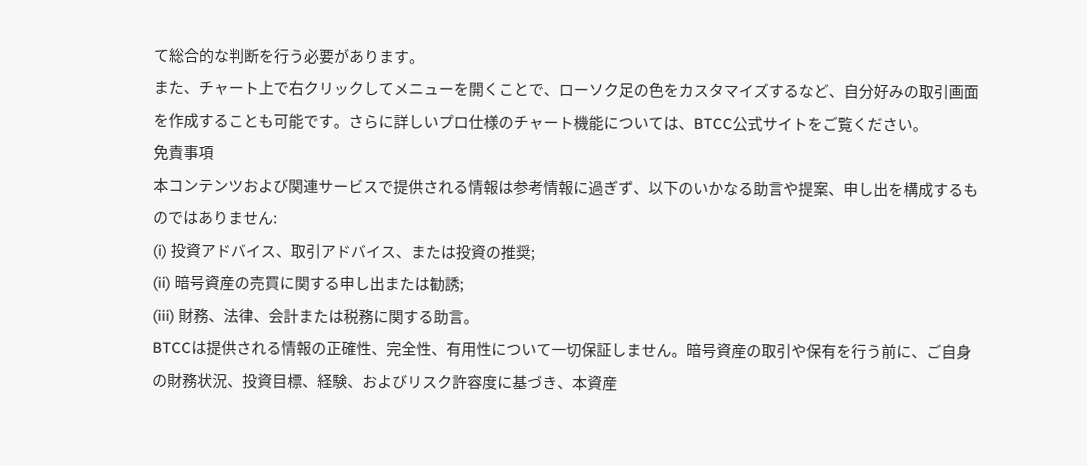て総合的な判断を行う必要があります。
また、チャート上で右クリックしてメニューを開くことで、ローソク足の色をカスタマイズするなど、自分好みの取引画面を作成することも可能です。さらに詳しいプロ仕様のチャート機能については、BTCC公式サイトをご覧ください。
免責事項
本コンテンツおよび関連サービスで提供される情報は参考情報に過ぎず、以下のいかなる助言や提案、申し出を構成するものではありません:
(i) 投資アドバイス、取引アドバイス、または投資の推奨;
(ii) 暗号資産の売買に関する申し出または勧誘;
(iii) 財務、法律、会計または税務に関する助言。
BTCCは提供される情報の正確性、完全性、有用性について一切保証しません。暗号資産の取引や保有を行う前に、ご自身の財務状況、投資目標、経験、およびリスク許容度に基づき、本資産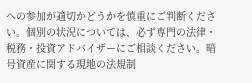への参加が適切かどうかを慎重にご判断ください。個別の状況については、必ず専門の法律・税務・投資アドバイザーにご相談ください。暗号資産に関する現地の法規制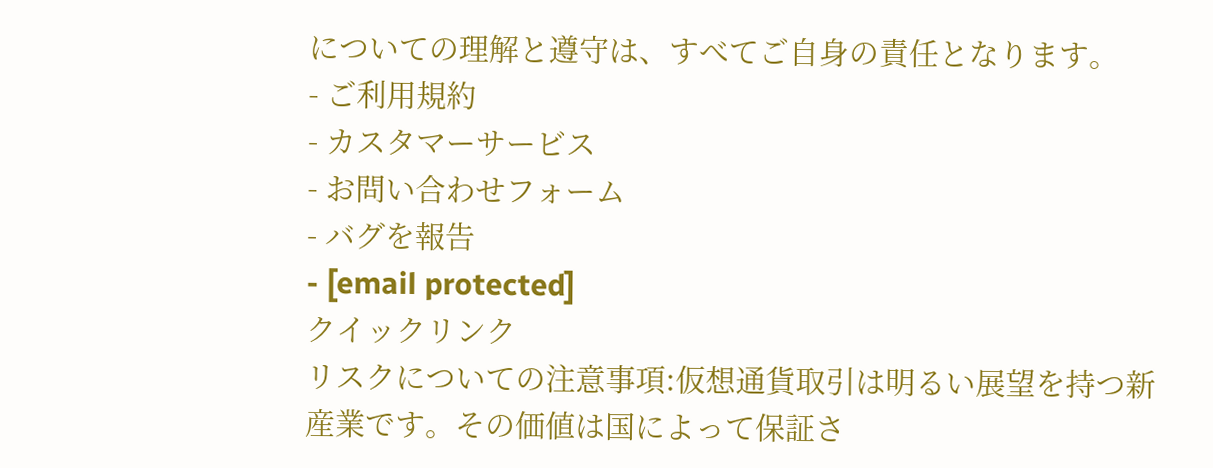についての理解と遵守は、すべてご自身の責任となります。
- ご利用規約
- カスタマーサービス
- お問い合わせフォーム
- バグを報告
- [email protected]
クイックリンク
リスクについての注意事項:仮想通貨取引は明るい展望を持つ新産業です。その価値は国によって保証さ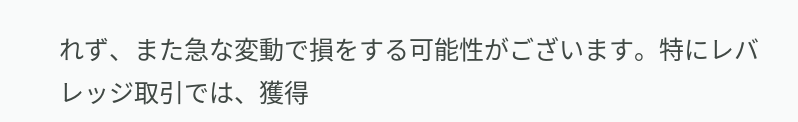れず、また急な変動で損をする可能性がございます。特にレバレッジ取引では、獲得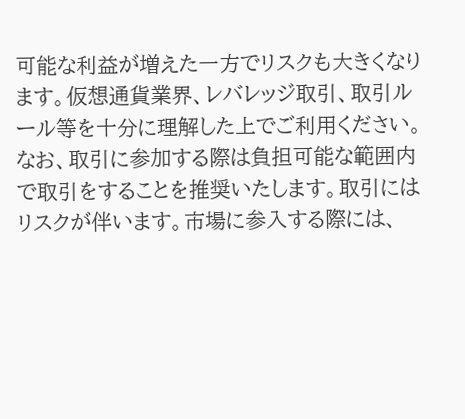可能な利益が増えた一方でリスクも大きくなります。仮想通貨業界、レバレッジ取引、取引ルール等を十分に理解した上でご利用ください。なお、取引に参加する際は負担可能な範囲内で取引をすることを推奨いたします。取引にはリスクが伴います。市場に参入する際には、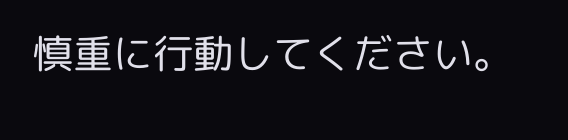慎重に行動してください。